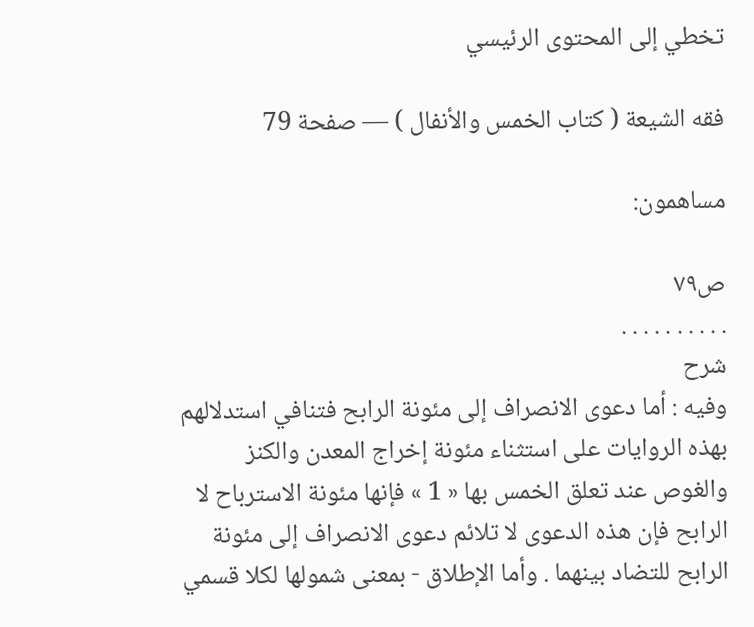تخطي إلى المحتوى الرئيسي

فقه الشيعة ( كتاب الخمس والأنفال ) — صفحة 79

مساهمون:

ص٧٩
. . . . . . . . . .
شرح
وفيه : أما دعوى الانصراف إلى مئونة الرابح فتنافي استدلالهم بهذه الروايات على استثناء مئونة إخراج المعدن والكنز والغوص عند تعلق الخمس بها « 1 » فإنها مئونة الاسترباح لا الرابح فإن هذه الدعوى لا تلائم دعوى الانصراف إلى مئونة الرابح للتضاد بينهما . وأما الإطلاق - بمعنى شمولها لكلا قسمي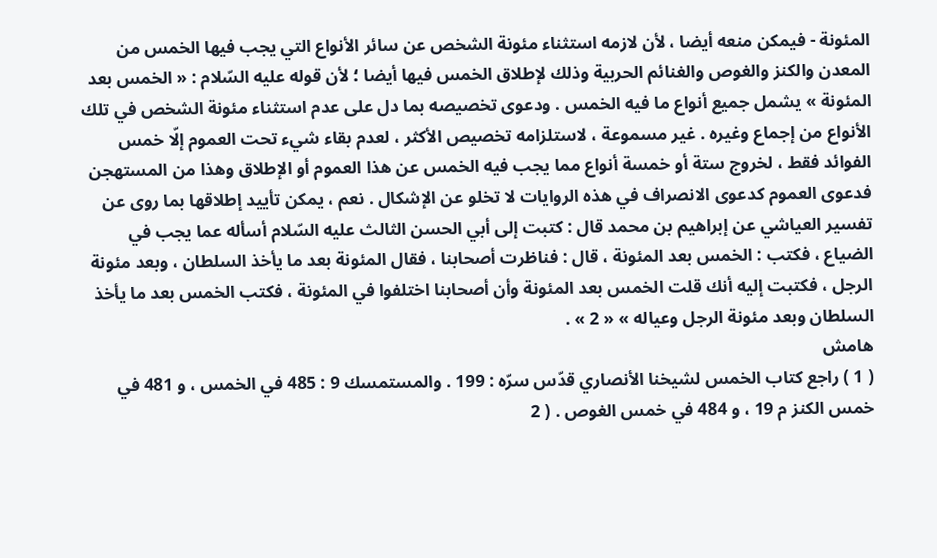المئونة - فيمكن منعه أيضا ، لأن لازمه استثناء مئونة الشخص عن سائر الأنواع التي يجب فيها الخمس من المعدن والكنز والغوص والغنائم الحربية وذلك لإطلاق الخمس فيها أيضا ؛ لأن قوله عليه السّلام : « الخمس بعد المئونة » يشمل جميع أنواع ما فيه الخمس . ودعوى تخصيصه بما دل على عدم استثناء مئونة الشخص في تلك الأنواع من إجماع وغيره . غير مسموعة ، لاستلزامه تخصيص الأكثر ، لعدم بقاء شيء تحت العموم إلّا خمس الفوائد فقط ، لخروج ستة أو خمسة أنواع مما يجب فيه الخمس عن هذا العموم أو الإطلاق وهذا من المستهجن فدعوى العموم كدعوى الانصراف في هذه الروايات لا تخلو عن الإشكال . نعم ، يمكن تأييد إطلاقها بما روى عن تفسير العياشي عن إبراهيم بن محمد قال : كتبت إلى أبي الحسن الثالث عليه السّلام أسأله عما يجب في الضياع ، فكتب : الخمس بعد المئونة ، قال : فناظرت أصحابنا ، فقال المئونة بعد ما يأخذ السلطان ، وبعد مئونة الرجل ، فكتبت إليه أنك قلت الخمس بعد المئونة وأن أصحابنا اختلفوا في المئونة ، فكتب الخمس بعد ما يأخذ السلطان وبعد مئونة الرجل وعياله » « 2 » .
هامش
( 1 ) راجع كتاب الخمس لشيخنا الأنصاري قدّس سرّه : 199 . والمستمسك 9 : 485 في الخمس ، و 481 في خمس الكنز م 19 ، و 484 في خمس الغوص . ( 2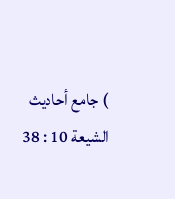) جامع أحاديث الشيعة 10 : 38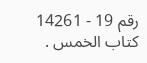رقم 19 - 14261 كتاب الخمس .